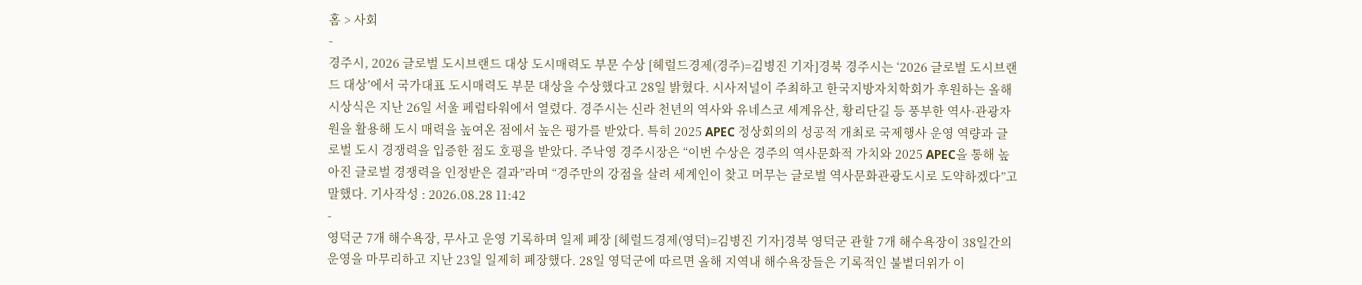홈 > 사회
-
경주시, 2026 글로벌 도시브랜드 대상 도시매력도 부문 수상 [헤럴드경제(경주)=김병진 기자]경북 경주시는 ‘2026 글로벌 도시브랜드 대상’에서 국가대표 도시매력도 부문 대상을 수상했다고 28일 밝혔다. 시사저널이 주최하고 한국지방자치학회가 후원하는 올해 시상식은 지난 26일 서울 페럼타워에서 열렸다. 경주시는 신라 천년의 역사와 유네스코 세계유산, 황리단길 등 풍부한 역사·관광자원을 활용해 도시 매력을 높여온 점에서 높은 평가를 받았다. 특히 2025 APEC 정상회의의 성공적 개최로 국제행사 운영 역량과 글로벌 도시 경쟁력을 입증한 점도 호평을 받았다. 주낙영 경주시장은 “이번 수상은 경주의 역사문화적 가치와 2025 APEC을 통해 높아진 글로벌 경쟁력을 인정받은 결과”라며 “경주만의 강점을 살려 세계인이 찾고 머무는 글로벌 역사문화관광도시로 도약하겠다”고 말했다. 기사작성 : 2026.08.28 11:42
-
영덕군 7개 해수욕장, 무사고 운영 기록하며 일제 폐장 [헤럴드경제(영덕)=김병진 기자]경북 영덕군 관할 7개 해수욕장이 38일간의 운영을 마무리하고 지난 23일 일제히 폐장했다. 28일 영덕군에 따르면 올해 지역내 해수욕장들은 기록적인 불볕더위가 이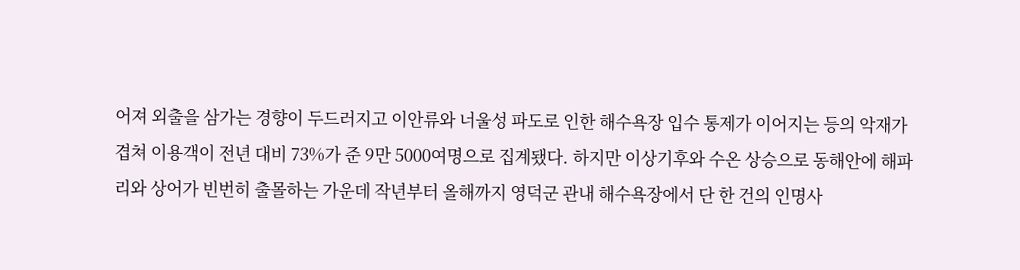어져 외출을 삼가는 경향이 두드러지고 이안류와 너울성 파도로 인한 해수욕장 입수 통제가 이어지는 등의 악재가 겹쳐 이용객이 전년 대비 73%가 준 9만 5000여명으로 집계됐다. 하지만 이상기후와 수온 상승으로 동해안에 해파리와 상어가 빈번히 출몰하는 가운데 작년부터 올해까지 영덕군 관내 해수욕장에서 단 한 건의 인명사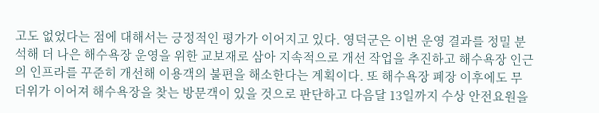고도 없었다는 점에 대해서는 긍정적인 평가가 이어지고 있다. 영덕군은 이번 운영 결과를 정밀 분석해 더 나은 해수욕장 운영을 위한 교보재로 삼아 지속적으로 개선 작업을 추진하고 해수욕장 인근의 인프라를 꾸준히 개선해 이용객의 불편을 해소한다는 계획이다. 또 해수욕장 폐장 이후에도 무더위가 이어져 해수욕장을 찾는 방문객이 있을 것으로 판단하고 다음달 13일까지 수상 안전요원을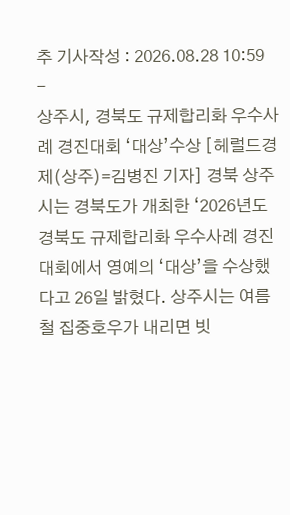추 기사작성 : 2026.08.28 10:59
-
상주시, 경북도 규제합리화 우수사례 경진대회 ‘대상’수상 [헤럴드경제(상주)=김병진 기자] 경북 상주시는 경북도가 개최한 ‘2026년도 경북도 규제합리화 우수사례 경진대회에서 영예의 ‘대상’을 수상했다고 26일 밝혔다. 상주시는 여름철 집중호우가 내리면 빗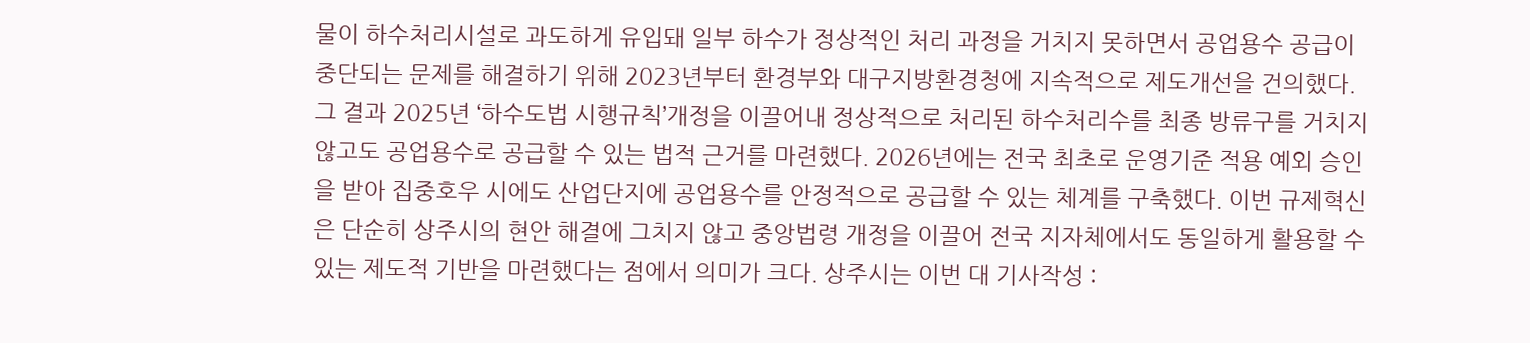물이 하수처리시설로 과도하게 유입돼 일부 하수가 정상적인 처리 과정을 거치지 못하면서 공업용수 공급이 중단되는 문제를 해결하기 위해 2023년부터 환경부와 대구지방환경청에 지속적으로 제도개선을 건의했다. 그 결과 2025년 ‘하수도법 시행규칙’개정을 이끌어내 정상적으로 처리된 하수처리수를 최종 방류구를 거치지 않고도 공업용수로 공급할 수 있는 법적 근거를 마련했다. 2026년에는 전국 최초로 운영기준 적용 예외 승인을 받아 집중호우 시에도 산업단지에 공업용수를 안정적으로 공급할 수 있는 체계를 구축했다. 이번 규제혁신은 단순히 상주시의 현안 해결에 그치지 않고 중앙법령 개정을 이끌어 전국 지자체에서도 동일하게 활용할 수 있는 제도적 기반을 마련했다는 점에서 의미가 크다. 상주시는 이번 대 기사작성 :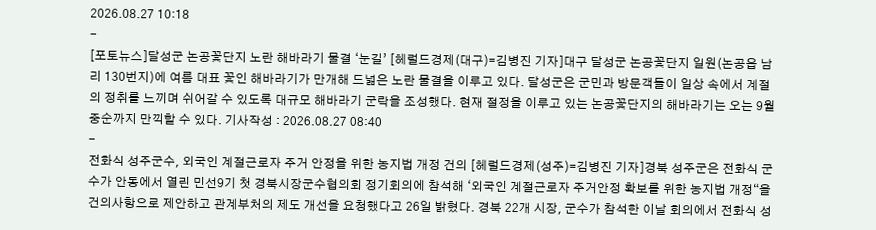2026.08.27 10:18
-
[포토뉴스]달성군 논공꽃단지 노란 해바라기 물결 ‘눈길’ [헤럴드경제(대구)=김병진 기자]대구 달성군 논공꽃단지 일원(논공읍 남리 130번지)에 여름 대표 꽃인 해바라기가 만개해 드넓은 노란 물결을 이루고 있다. 달성군은 군민과 방문객들이 일상 속에서 계절의 정취를 느끼며 쉬어갈 수 있도록 대규모 해바라기 군락을 조성했다. 현재 절정을 이루고 있는 논공꽃단지의 해바라기는 오는 9월 중순까지 만끽할 수 있다. 기사작성 : 2026.08.27 08:40
-
전화식 성주군수, 외국인 계절근로자 주거 안정을 위한 농지법 개정 건의 [헤럴드경제(성주)=김병진 기자]경북 성주군은 전화식 군수가 안동에서 열린 민선9기 첫 경북시장군수협의회 정기회의에 참석해 ‘외국인 계절근로자 주거안정 확보를 위한 농지법 개정“을 건의사항으로 제안하고 관계부처의 제도 개선을 요청했다고 26일 밝혔다. 경북 22개 시장, 군수가 참석한 이날 회의에서 전화식 성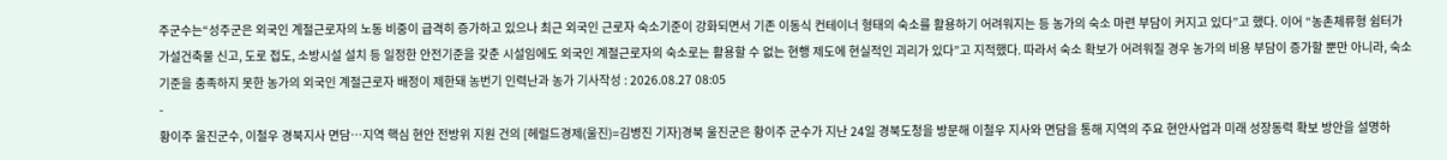주군수는“성주군은 외국인 계절근로자의 노동 비중이 급격히 증가하고 있으나 최근 외국인 근로자 숙소기준이 강화되면서 기존 이동식 컨테이너 형태의 숙소를 활용하기 어려워지는 등 농가의 숙소 마련 부담이 커지고 있다”고 했다. 이어 “농촌체류형 쉼터가 가설건축물 신고, 도로 접도, 소방시설 설치 등 일정한 안전기준을 갖춘 시설임에도 외국인 계절근로자의 숙소로는 활용할 수 없는 현행 제도에 현실적인 괴리가 있다”고 지적했다. 따라서 숙소 확보가 어려워질 경우 농가의 비용 부담이 증가할 뿐만 아니라, 숙소 기준을 충족하지 못한 농가의 외국인 계절근로자 배정이 제한돼 농번기 인력난과 농가 기사작성 : 2026.08.27 08:05
-
황이주 울진군수, 이철우 경북지사 면담…지역 핵심 현안 전방위 지원 건의 [헤럴드경제(울진)=김병진 기자]경북 울진군은 황이주 군수가 지난 24일 경북도청을 방문해 이철우 지사와 면담을 통해 지역의 주요 현안사업과 미래 성장동력 확보 방안을 설명하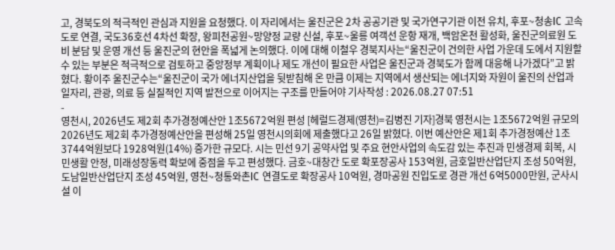고, 경북도의 적극적인 관심과 지원을 요청했다. 이 자리에서는 울진군은 2차 공공기관 및 국가연구기관 이전 유치, 후포~청송IC 고속도로 연결, 국도36호선 4차선 확장, 왕피천공원~망양정 교량 신설, 후포~울릉 여객선 운항 재개, 백암온천 활성화, 울진군의료원 도비 분담 및 운영 개선 등 울진군의 현안을 폭넓게 논의했다. 이에 대해 이철우 경북지사는“울진군이 건의한 사업 가운데 도에서 지원할 수 있는 부분은 적극적으로 검토하고 중앙정부 계획이나 제도 개선이 필요한 사업은 울진군과 경북도가 함께 대응해 나가겠다”고 밝혔다. 황이주 울진군수는“울진군이 국가 에너지산업을 뒷받침해 온 만큼 이제는 지역에서 생산되는 에너지와 자원이 울진의 산업과 일자리, 관광, 의료 등 실질적인 지역 발전으로 이어지는 구조를 만들어야 기사작성 : 2026.08.27 07:51
-
영천시, 2026년도 제2회 추가경정예산안 1조5672억원 편성 [헤럴드경제(영천)=김병진 기자]경북 영천시는 1조5672억원 규모의 2026년도 제2회 추가경정예산안을 편성해 25일 영천시의회에 제출했다고 26일 밝혔다. 이번 예산안은 제1회 추가경정예산 1조3744억원보다 1928억원(14%) 증가한 규모다. 시는 민선 9기 공약사업 및 주요 현안사업의 속도감 있는 추진과 민생경제 회복, 시민생활 안정, 미래성장동력 확보에 중점을 두고 편성했다. 금호~대창간 도로 확포장공사 153억원, 금호일반산업단지 조성 50억원, 도남일반산업단지 조성 45억원, 영천~청통와촌IC 연결도로 확장공사 10억원, 경마공원 진입도로 경관 개선 6억5000만원, 군사시설 이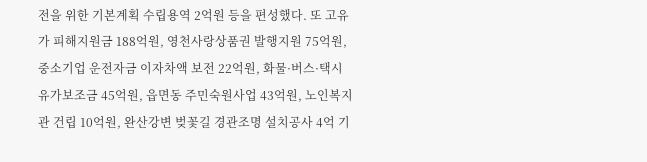전을 위한 기본계획 수립용역 2억원 등을 편성했다. 또 고유가 피해지원금 188억원, 영천사랑상품권 발행지원 75억원, 중소기업 운전자금 이자차액 보전 22억원, 화물·버스·택시 유가보조금 45억원, 읍면동 주민숙원사업 43억원, 노인복지관 건립 10억원, 완산강변 벚꽃길 경관조명 설치공사 4억 기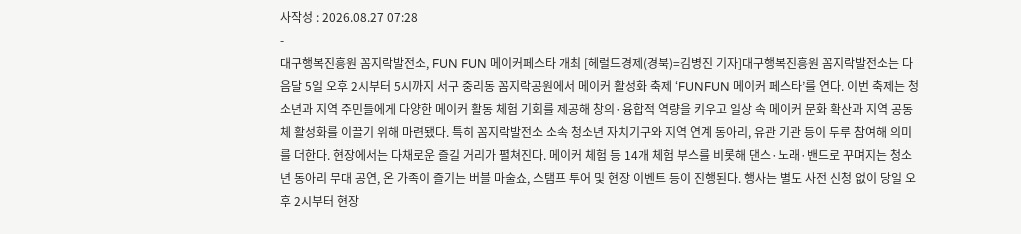사작성 : 2026.08.27 07:28
-
대구행복진흥원 꼼지락발전소, FUN FUN 메이커페스타 개최 [헤럴드경제(경북)=김병진 기자]대구행복진흥원 꼼지락발전소는 다음달 5일 오후 2시부터 5시까지 서구 중리동 꼼지락공원에서 메이커 활성화 축제 ‘FUNFUN 메이커 페스타’를 연다. 이번 축제는 청소년과 지역 주민들에게 다양한 메이커 활동 체험 기회를 제공해 창의·융합적 역량을 키우고 일상 속 메이커 문화 확산과 지역 공동체 활성화를 이끌기 위해 마련됐다. 특히 꼼지락발전소 소속 청소년 자치기구와 지역 연계 동아리, 유관 기관 등이 두루 참여해 의미를 더한다. 현장에서는 다채로운 즐길 거리가 펼쳐진다. 메이커 체험 등 14개 체험 부스를 비롯해 댄스·노래·밴드로 꾸며지는 청소년 동아리 무대 공연, 온 가족이 즐기는 버블 마술쇼, 스탬프 투어 및 현장 이벤트 등이 진행된다. 행사는 별도 사전 신청 없이 당일 오후 2시부터 현장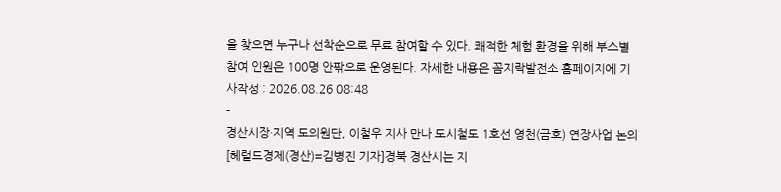을 찾으면 누구나 선착순으로 무료 참여할 수 있다. 쾌적한 체험 환경을 위해 부스별 참여 인원은 100명 안팎으로 운영된다. 자세한 내용은 꼼지락발전소 홈페이지에 기사작성 : 2026.08.26 08:48
-
경산시장·지역 도의원단, 이철우 지사 만나 도시철도 1호선 영천(금호) 연장사업 논의 [헤럴드경제(경산)=김병진 기자]경북 경산시는 지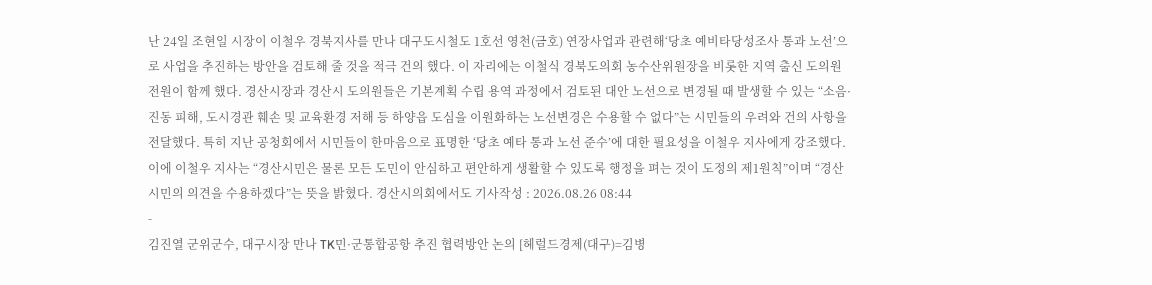난 24일 조현일 시장이 이철우 경북지사를 만나 대구도시철도 1호선 영천(금호) 연장사업과 관련해‘당초 예비타당성조사 통과 노선’으로 사업을 추진하는 방안을 검토해 줄 것을 적극 건의 했다. 이 자리에는 이철식 경북도의회 농수산위원장을 비롯한 지역 출신 도의원 전원이 함께 했다. 경산시장과 경산시 도의원들은 기본계획 수립 용역 과정에서 검토된 대안 노선으로 변경될 때 발생할 수 있는 “소음·진동 피해, 도시경관 훼손 및 교육환경 저해 등 하양읍 도심을 이원화하는 노선변경은 수용할 수 없다”는 시민들의 우려와 건의 사항을 전달했다. 특히 지난 공청회에서 시민들이 한마음으로 표명한 ‘당초 예타 통과 노선 준수’에 대한 필요성을 이철우 지사에게 강조했다. 이에 이철우 지사는 “경산시민은 물론 모든 도민이 안심하고 편안하게 생활할 수 있도록 행정을 펴는 것이 도정의 제1원칙”이며 “경산시민의 의견을 수용하겠다”는 뜻을 밝혔다. 경산시의회에서도 기사작성 : 2026.08.26 08:44
-
김진열 군위군수, 대구시장 만나 TK민·군통합공항 추진 협력방안 논의 [헤럴드경제(대구)=김병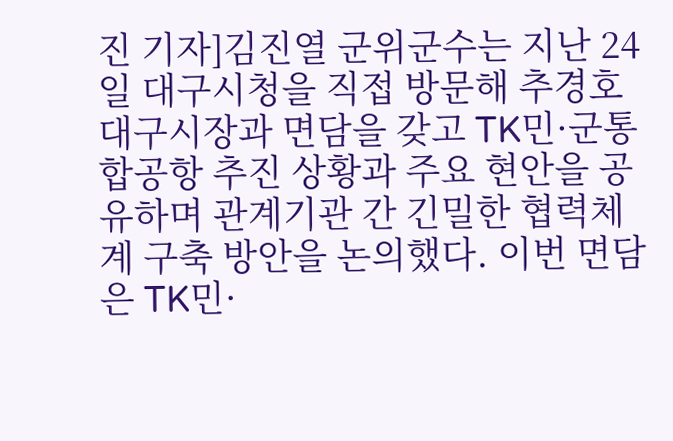진 기자]김진열 군위군수는 지난 24일 대구시청을 직접 방문해 추경호 대구시장과 면담을 갖고 TK민·군통합공항 추진 상황과 주요 현안을 공유하며 관계기관 간 긴밀한 협력체계 구축 방안을 논의했다. 이번 면담은 TK민·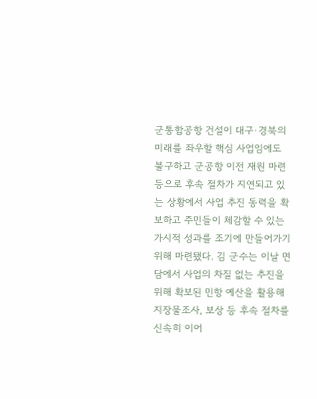군통합공항 건설이 대구·경북의 미래를 좌우할 핵심 사업임에도 불구하고 군공항 이전 재원 마련 등으로 후속 절차가 지연되고 있는 상황에서 사업 추진 동력을 확보하고 주민들이 체감할 수 있는 가시적 성과를 조기에 만들어가기 위해 마련됐다. 김 군수는 이날 면담에서 사업의 차질 없는 추진을 위해 확보된 민항 예산을 활용해 지장물조사, 보상 등 후속 절차를 신속히 이어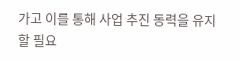가고 이를 통해 사업 추진 동력을 유지할 필요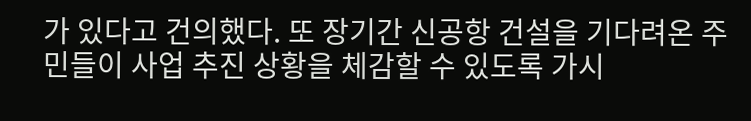가 있다고 건의했다. 또 장기간 신공항 건설을 기다려온 주민들이 사업 추진 상황을 체감할 수 있도록 가시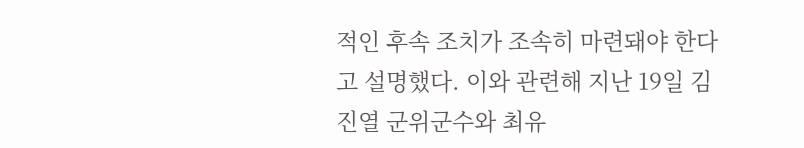적인 후속 조치가 조속히 마련돼야 한다고 설명했다. 이와 관련해 지난 19일 김진열 군위군수와 최유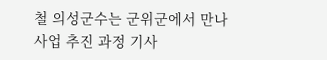철 의성군수는 군위군에서 만나 사업 추진 과정 기사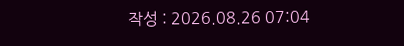작성 : 2026.08.26 07:04